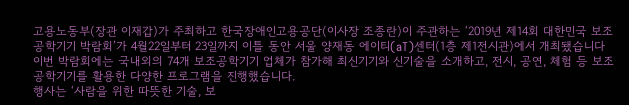고용노동부(장관 이재갑)가 주최하고 한국장애인고용공단(이사장 조종란)이 주관하는 ‘2019년 제14회 대한민국 보조공학기기 박람회’가 4월22일부터 23일까지 이틀 동안 서울 양재동 에이티(aT)센터(1층 제1전시관)에서 개최됐습니다
이번 박람회에는 국내외의 74개 보조공학기기 업체가 참가해 최신기기와 신기술을 소개하고, 전시, 공연, 체험 등 보조공학기기를 활용한 다양한 프로그램을 진행했습니다.
행사는 ‘사람을 위한 따뜻한 기술, 보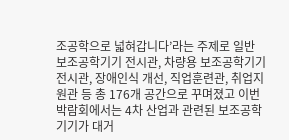조공학으로 넓혀갑니다’라는 주제로 일반 보조공학기기 전시관, 차량용 보조공학기기 전시관, 장애인식 개선, 직업훈련관, 취업지원관 등 총 176개 공간으로 꾸며졌고 이번 박람회에서는 4차 산업과 관련된 보조공학기기가 대거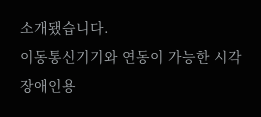소개됐습니다.
이동통신기기와 연동이 가능한 시각 장애인용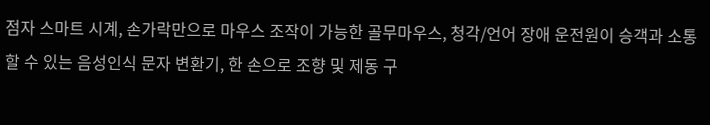점자 스마트 시계, 손가락만으로 마우스 조작이 가능한 골무마우스, 청각/언어 장애 운전원이 승객과 소통할 수 있는 음성인식 문자 변환기, 한 손으로 조향 및 제동 구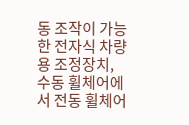동 조작이 가능한 전자식 차량용 조정장치, 수동 휠체어에서 전동 휠체어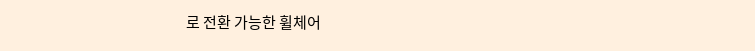로 전환 가능한 휠체어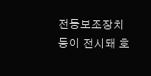전동보조장치 등이 전시돼 호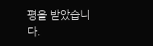평을 받았습니다.